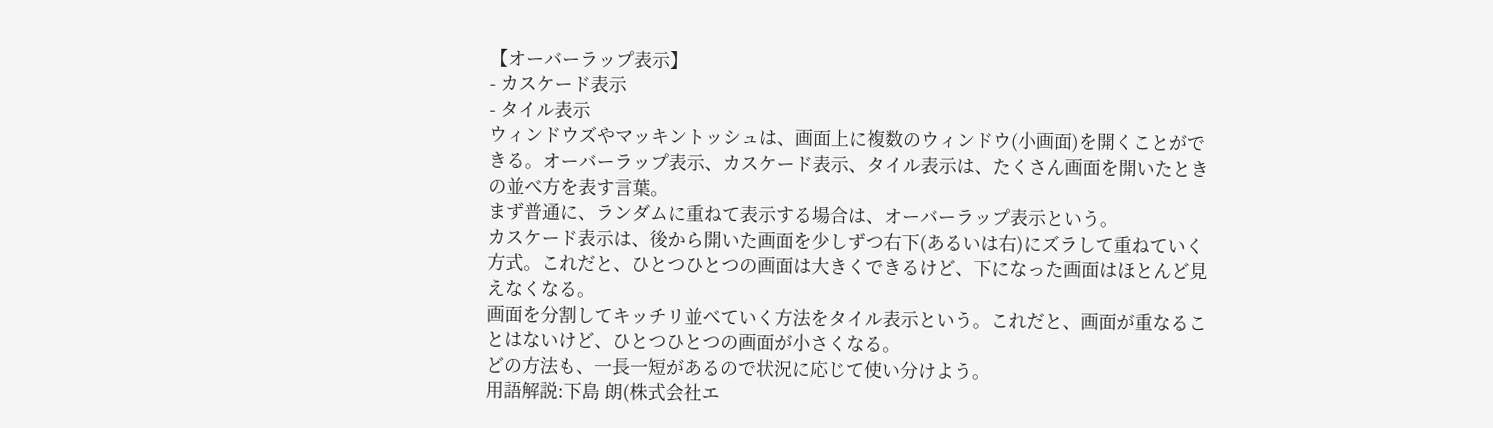【オーバーラップ表示】
- カスケード表示
- タイル表示
ウィンドウズやマッキントッシュは、画面上に複数のウィンドウ(小画面)を開くことができる。オーバーラップ表示、カスケード表示、タイル表示は、たくさん画面を開いたときの並べ方を表す言葉。
まず普通に、ランダムに重ねて表示する場合は、オーバーラップ表示という。
カスケード表示は、後から開いた画面を少しずつ右下(あるいは右)にズラして重ねていく方式。これだと、ひとつひとつの画面は大きくできるけど、下になった画面はほとんど見えなくなる。
画面を分割してキッチリ並べていく方法をタイル表示という。これだと、画面が重なることはないけど、ひとつひとつの画面が小さくなる。
どの方法も、一長一短があるので状況に応じて使い分けよう。
用語解説:下島 朗(株式会社エ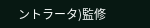ントラータ)監修